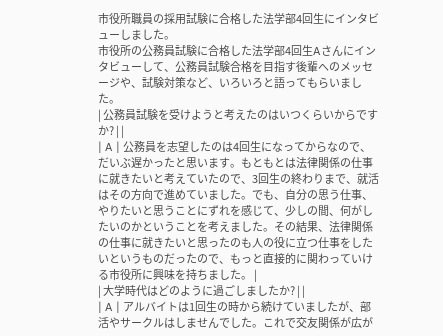市役所職員の採用試験に合格した法学部4回生にインタビューしました。
市役所の公務員試験に合格した法学部4回生Aさんにインタビューして、公務員試験合格を目指す後輩へのメッセージや、試験対策など、いろいろと語ってもらいました。
| 公務員試験を受けようと考えたのはいつくらいからですか? | |
| A | 公務員を志望したのは4回生になってからなので、だいぶ遅かったと思います。もともとは法律関係の仕事に就きたいと考えていたので、3回生の終わりまで、就活はその方向で進めていました。でも、自分の思う仕事、やりたいと思うことにずれを感じて、少しの間、何がしたいのかということを考えました。その結果、法律関係の仕事に就きたいと思ったのも人の役に立つ仕事をしたいというものだったので、もっと直接的に関わっていける市役所に興味を持ちました。 |
| 大学時代はどのように過ごしましたか? | |
| A | アルバイトは1回生の時から続けていましたが、部活やサークルはしませんでした。これで交友関係が広が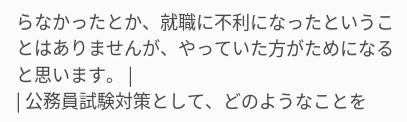らなかったとか、就職に不利になったということはありませんが、やっていた方がためになると思います。 |
| 公務員試験対策として、どのようなことを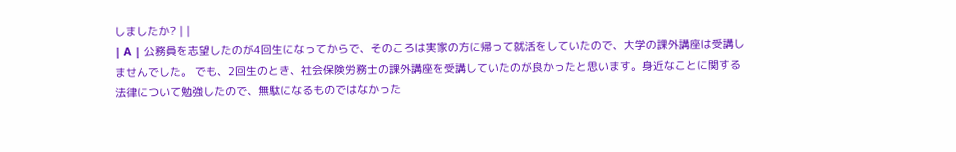しましたか? | |
| A | 公務員を志望したのが4回生になってからで、そのころは実家の方に帰って就活をしていたので、大学の課外講座は受講しませんでした。 でも、2回生のとき、社会保険労務士の課外講座を受講していたのが良かったと思います。身近なことに関する法律について勉強したので、無駄になるものではなかった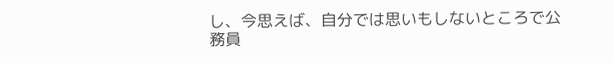し、今思えば、自分では思いもしないところで公務員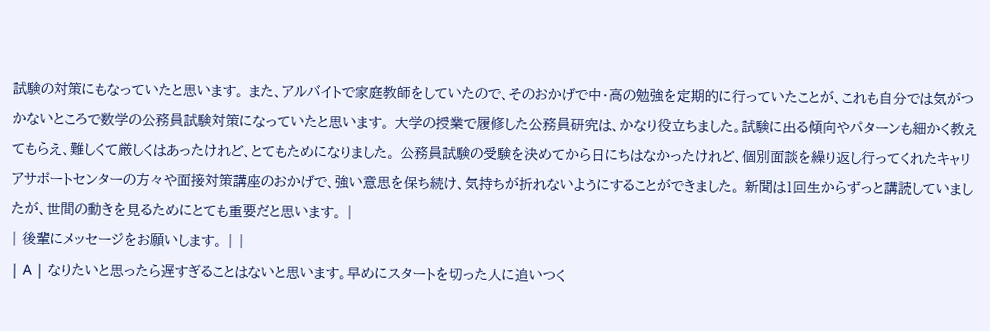試験の対策にもなっていたと思います。 また、アルバイトで家庭教師をしていたので、そのおかげで中・高の勉強を定期的に行っていたことが、これも自分では気がつかないところで数学の公務員試験対策になっていたと思います。 大学の授業で履修した公務員研究は、かなり役立ちました。試験に出る傾向やパターンも細かく教えてもらえ、難しくて厳しくはあったけれど、とてもためになりました。 公務員試験の受験を決めてから日にちはなかったけれど、個別面談を繰り返し行ってくれたキャリアサポートセンターの方々や面接対策講座のおかげで、強い意思を保ち続け、気持ちが折れないようにすることができました。 新聞は1回生からずっと講読していましたが、世間の動きを見るためにとても重要だと思います。 |
| 後輩にメッセージをお願いします。 | |
| A | なりたいと思ったら遅すぎることはないと思います。早めにスタートを切った人に追いつく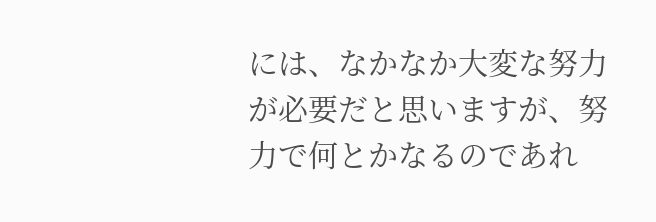には、なかなか大変な努力が必要だと思いますが、努力で何とかなるのであれ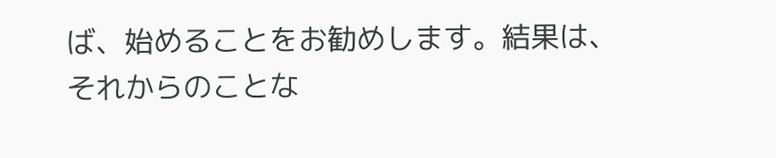ば、始めることをお勧めします。結果は、それからのことな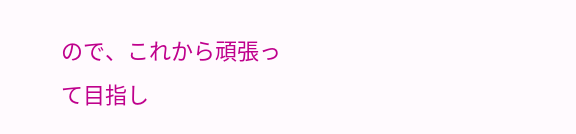ので、これから頑張って目指し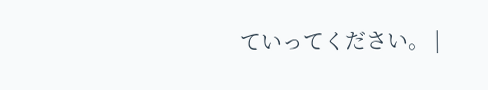ていってください。 |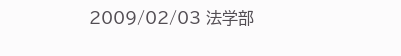2009/02/03 法学部